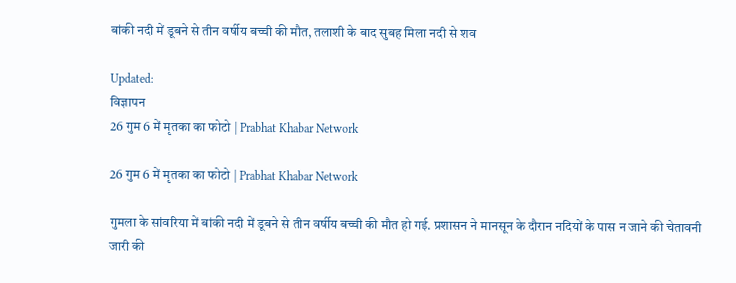बांकी नदी में डूबने से तीन वर्षीय बच्ची की मौत, तलाशी के बाद सुबह मिला नदी से शव

Updated:
विज्ञापन
26 गुम 6 में मृतका का फोटो | Prabhat Khabar Network

26 गुम 6 में मृतका का फोटो | Prabhat Khabar Network

गुमला के सांवरिया में बांकी नदी में डूबने से तीन वर्षीय बच्ची की मौत हो गई. प्रशासन ने मानसून के दौरान नदियों के पास न जाने की चेतावनी जारी की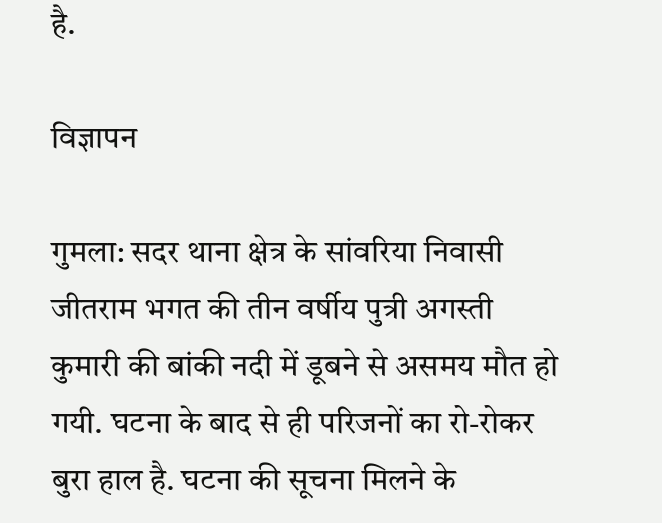है.

विज्ञापन

गुमला: सदर थाना क्षेत्र के सांवरिया निवासी जीतराम भगत की तीन वर्षीय पुत्री अगस्ती कुमारी की बांकी नदी में डूबने से असमय मौत हो गयी. घटना के बाद से ही परिजनों का रो-रोकर बुरा हाल है. घटना की सूचना मिलने के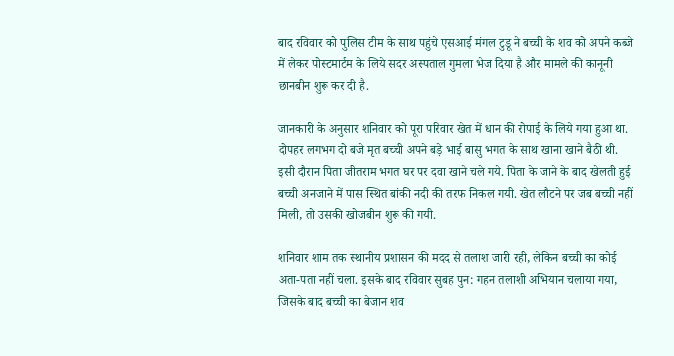बाद रविवार को पुलिस टीम के साथ पहुंचे एसआई मंगल टुडू ने बच्ची के शव को अपने कब्जे में लेकर पोस्टमार्टम के लिये सदर अस्पताल गुमला भेज दिया है और मामले की कानूनी छानबीन शुरू कर दी है.

जानकारी के अनुसार शनिवार को पूरा परिवार खेत में धान की रोपाई के लिये गया हुआ था. दोपहर लगभग दो बजे मृत बच्ची अपने बड़े भाई बासु भगत के साथ खाना खाने बैठी थी. इसी दौरान पिता जीतराम भगत घर पर दवा खाने चले गये. पिता के जाने के बाद खेलती हुई बच्ची अनजाने में पास स्थित बांकी नदी की तरफ निकल गयी. खेत लौटने पर जब बच्ची नहीं मिली, तो उसकी खोजबीन शुरू की गयी.

शनिवार शाम तक स्थानीय प्रशासन की मदद से तलाश जारी रही, लेकिन बच्ची का कोई अता-पता नहीं चला. इसके बाद रविवार सुबह पुन: गहन तलाशी अभियान चलाया गया, जिसके बाद बच्ची का बेजान शव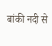बांकी नदी से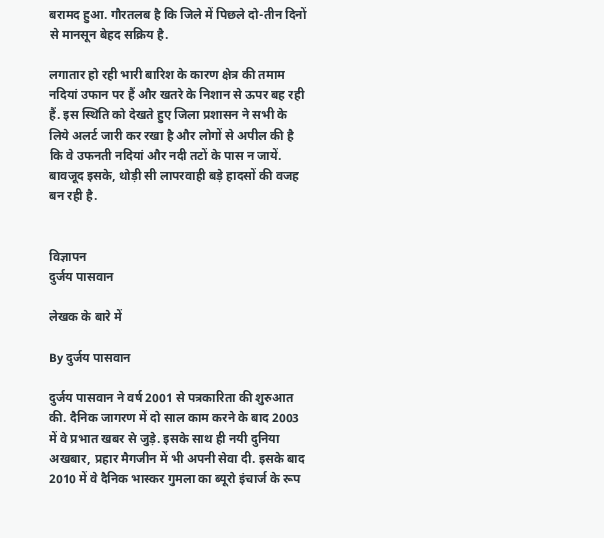बरामद हुआ. गौरतलब है कि जिले में पिछले दो-तीन दिनों से मानसून बेहद सक्रिय है.

लगातार हो रही भारी बारिश के कारण क्षेत्र की तमाम नदियां उफान पर हैं और खतरे के निशान से ऊपर बह रही हैं. इस स्थिति को देखते हुए जिला प्रशासन ने सभी के लिये अलर्ट जारी कर रखा है और लोगों से अपील की है कि वे उफनती नदियां और नदी तटों के पास न जायें. बावजूद इसके, थोड़ी सी लापरवाही बड़े हादसों की वजह बन रही है.


विज्ञापन
दुर्जय पासवान

लेखक के बारे में

By दुर्जय पासवान

दुर्जय पासवान ने वर्ष 2001 से पत्रकारिता की शुरुआत की. दैनिक जागरण में दो साल काम करने के बाद 2003 में वे प्रभात खबर से जुड़े. इसके साथ ही नयी दुनिया अखबार, प्रहार मैगजीन में भी अपनी सेवा दी. इसके बाद 2010 में वे दैनिक भास्कर गुमला का ब्यूरो इंचार्ज के रूप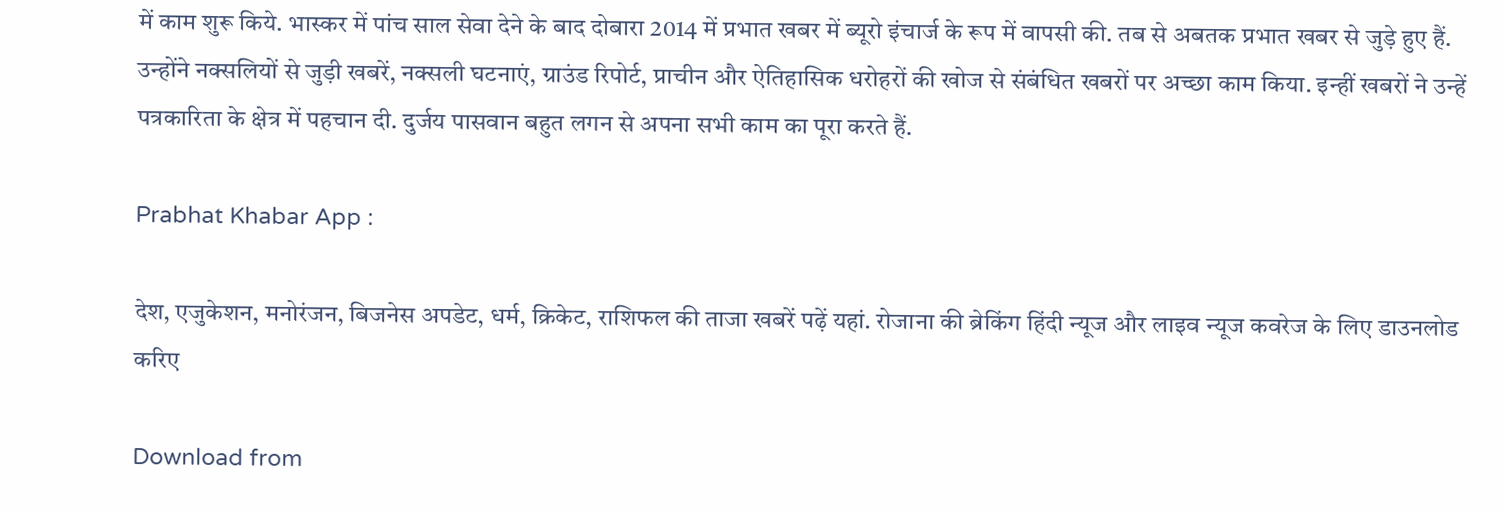में काम शुरू किये. भास्कर में पांच साल सेवा देने के बाद दोबारा 2014 में प्रभात खबर में ब्यूरो इंचार्ज के रूप में वापसी की. तब से अबतक प्रभात खबर से जुड़े हुए हैं. उन्होंने नक्सलियों से जुड़ी खबरें, नक्सली घटनाएं, ग्राउंड रिपोर्ट, प्राचीन और ऐतिहासिक धरोहरों की खोज से संबंधित खबरों पर अच्छा काम किया. इन्हीं खबरों ने उन्हें पत्रकारिता के क्षेत्र में पहचान दी. दुर्जय पासवान बहुत लगन से अपना सभी काम का पूरा करते हैं.

Prabhat Khabar App :

देश, एजुकेशन, मनोरंजन, बिजनेस अपडेट, धर्म, क्रिकेट, राशिफल की ताजा खबरें पढ़ें यहां. रोजाना की ब्रेकिंग हिंदी न्यूज और लाइव न्यूज कवरेज के लिए डाउनलोड करिए

Download from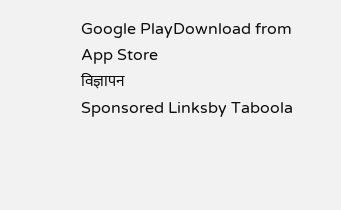Google PlayDownload from App Store
विज्ञापन
Sponsored Linksby Taboola